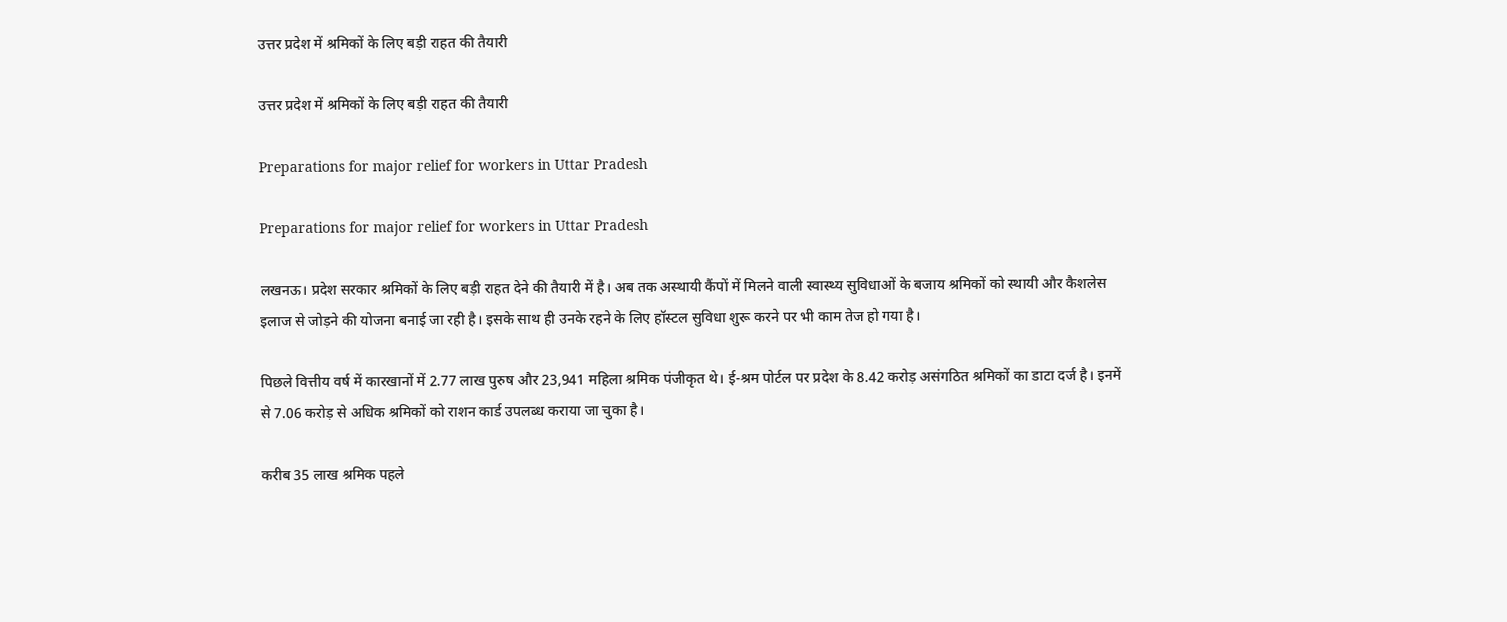उत्तर प्रदेश में श्रमिकों के लिए बड़ी राहत की तैयारी

उत्तर प्रदेश में श्रमिकों के लिए बड़ी राहत की तैयारी

Preparations for major relief for workers in Uttar Pradesh

Preparations for major relief for workers in Uttar Pradesh

लखनऊ। प्रदेश सरकार श्रमिकों के लिए बड़ी राहत देने की तैयारी में है। अब तक अस्थायी कैंपों में मिलने वाली स्वास्थ्य सुविधाओं के बजाय श्रमिकों को स्थायी और कैशलेस इलाज से जोड़ने की योजना बनाई जा रही है। इसके साथ ही उनके रहने के लिए हॉस्टल सुविधा शुरू करने पर भी काम तेज हो गया है।

पिछले वित्तीय वर्ष में कारखानों में 2.77 लाख पुरुष और 23,941 महिला श्रमिक पंजीकृत थे। ई-श्रम पोर्टल पर प्रदेश के 8.42 करोड़ असंगठित श्रमिकों का डाटा दर्ज है। इनमें से 7.06 करोड़ से अधिक श्रमिकों को राशन कार्ड उपलब्ध कराया जा चुका है।

करीब 35 लाख श्रमिक पहले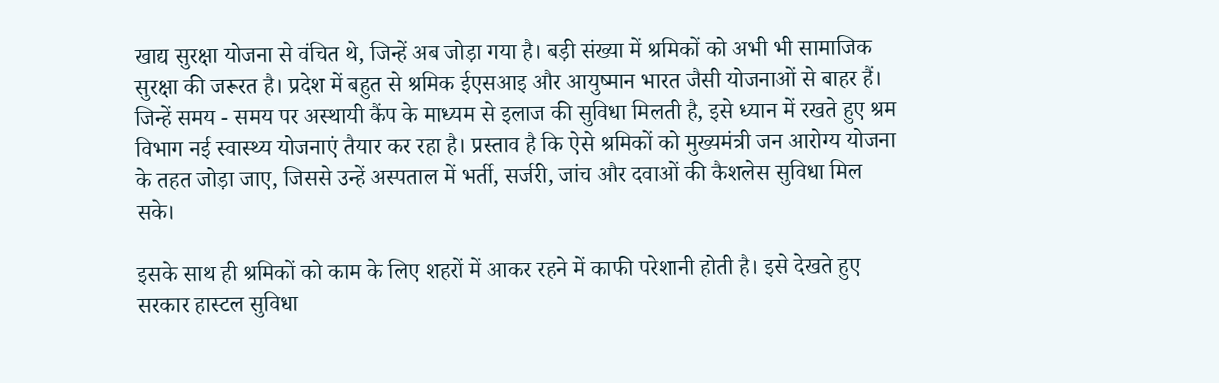खाद्य सुरक्षा योजना से वंचित थे, जिन्हें अब जोड़ा गया है। बड़ी संख्या में श्रमिकों को अभी भी सामाजिक सुरक्षा की जरूरत है। प्रदेश में बहुत से श्रमिक ईएसआइ और आयुष्मान भारत जैसी योजनाओं से बाहर हैं। जिन्हें समय - समय पर अस्थायी कैंप के माध्यम से इलाज की सुविधा मिलती है, इसे ध्यान में रखते हुए श्रम विभाग नई स्वास्थ्य योजनाएं तैयार कर रहा है। प्रस्ताव है कि ऐसे श्रमिकों को मुख्यमंत्री जन आरोग्य योजना के तहत जोड़ा जाए, जिससे उन्हें अस्पताल में भर्ती, सर्जरी, जांच और दवाओं की कैशलेस सुविधा मिल सके।

इसके साथ ही श्रमिकों को काम के लिए शहरों में आकर रहने में काफी परेशानी होती है। इसे देखते हुए सरकार हास्टल सुविधा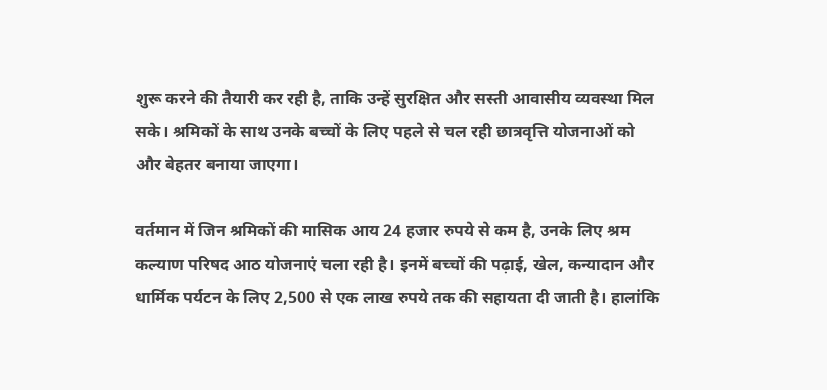शुरू करने की तैयारी कर रही है, ताकि उन्हें सुरक्षित और सस्ती आवासीय व्यवस्था मिल सके। श्रमिकों के साथ उनके बच्चों के लिए पहले से चल रही छात्रवृत्ति योजनाओं को और बेहतर बनाया जाएगा।

वर्तमान में जिन श्रमिकों की मासिक आय 24 हजार रुपये से कम है, उनके लिए श्रम कल्याण परिषद आठ योजनाएं चला रही है। इनमें बच्चों की पढ़ाई, खेल, कन्यादान और धार्मिक पर्यटन के लिए 2,500 से एक लाख रुपये तक की सहायता दी जाती है। हालांकि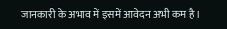जानकारी के अभाव में इसमें आवेदन अभी कम है।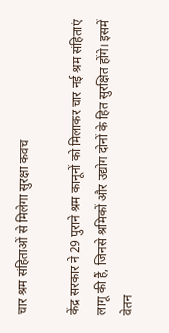चार श्रम संहिताओं से मिलेगा सुरक्षा कवच

केंद्र सरकार ने 29 पुराने श्रम कानूनों को मिलाकर चार नई श्रम संहिताएं लागू की हैं, जिनसे श्रमिकों और उद्योग दोनों के हित सुरक्षित होंगे। इसमें वेतन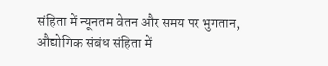संहिता में न्यूनतम वेतन और समय पर भुगतान, औद्योगिक संबंध संहिता में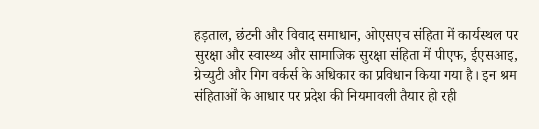हड़ताल, छंटनी और विवाद समाधान, ओएसएच संहिता में कार्यस्थल पर सुरक्षा और स्वास्थ्य और सामाजिक सुरक्षा संहिता में पीएफ, ईएसआइ, ग्रेच्युटी और गिग वर्कर्स के अधिकार का प्रविधान किया गया है। इन श्रम संहिताओं के आधार पर प्रदेश की नियमावली तैयार हो रही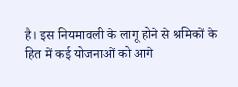है। इस नियमावली के लागू होने से श्रमिकों के हित में कई योजनाओं को आगे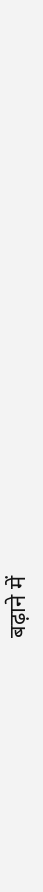बढ़ाने में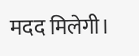मदद मिलेगी।